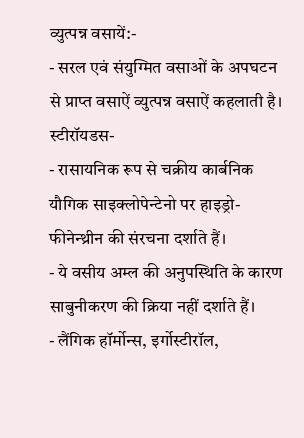व्युत्पन्न वसायें:-
- सरल एवं संयुग्मित वसाओं के अपघटन से प्राप्त वसाऐं व्युत्पन्न वसाऐं कहलाती है।
स्टीरॉयडस-
- रासायनिक रूप से चक्रीय कार्बनिक यौगिक साइक्लोपेन्टेनो पर हाइड्रो-फीनेन्थ्रीन की संरचना दर्शाते हैं।
- ये वसीय अम्ल की अनुपस्थिति के कारण साबुनीकरण की क्रिया नहीं दर्शाते हैं।
- लैंगिक हॉर्मोन्स, इर्गोस्टीरॉल,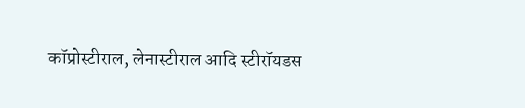कॉप्रोस्टीराल, लेनास्टीराल आदि स्टीरॉयडस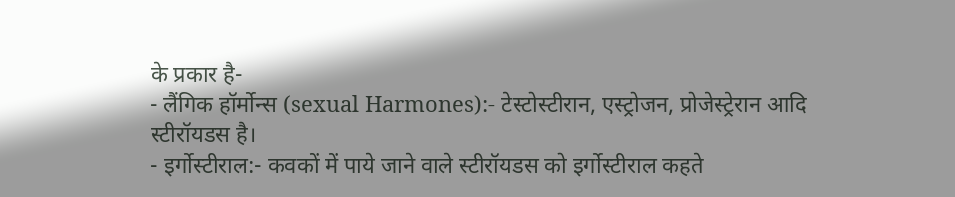के प्रकार है-
- लैंगिक हॉर्मोन्स (sexual Harmones):- टेस्टोस्टीरान, एस्ट्रोजन, प्रोजेस्ट्रेरान आदि स्टीरॉयडस है।
- इर्गोस्टीराल:- कवकों में पाये जाने वाले स्टीरॉयडस को इर्गोस्टीराल कहते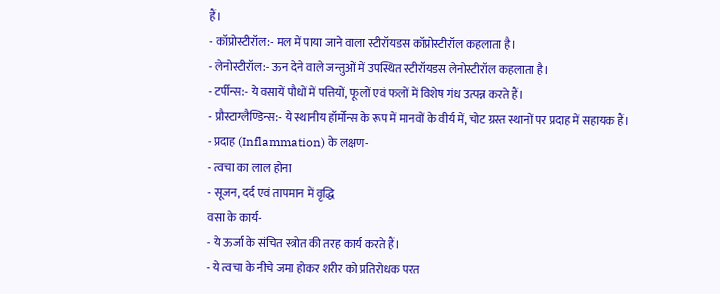हैं।
- कॉप्रोस्टीरॉल:- मल में पाया जाने वाला स्टीरॉयडस कॉप्रोस्टीरॉल कहलाता है।
- लेनोस्टीरॉल:- ऊन देने वाले जन्तुओं में उपस्थित स्टीरॉयडस लेनोस्टीरॉल कहलाता है।
- टर्पीन्स:- ये वसायें पौधों में पत्तियों, फूलों एवं फलों में विशेष गंध उत्पन्न करते हैं।
- प्रौस्टाग्लैण्डिन्स:- ये स्थानीय हॉर्मोन्स के रूप में मानवों के वीर्य में, चोट ग्रस्त स्थानों पर प्रदाह में सहायक हैं।
- प्रदाह (Inflammation) के लक्षण-
- त्वचा का लाल होना
- सूजन, दर्द एवं तापमान में वृद्धि
वसा के कार्य-
- ये ऊर्जा के संचित स्त्रोत की तरह कार्य करते हैं।
- ये त्वचा के नीचे जमा होकर शरीर को प्रतिरोधक परत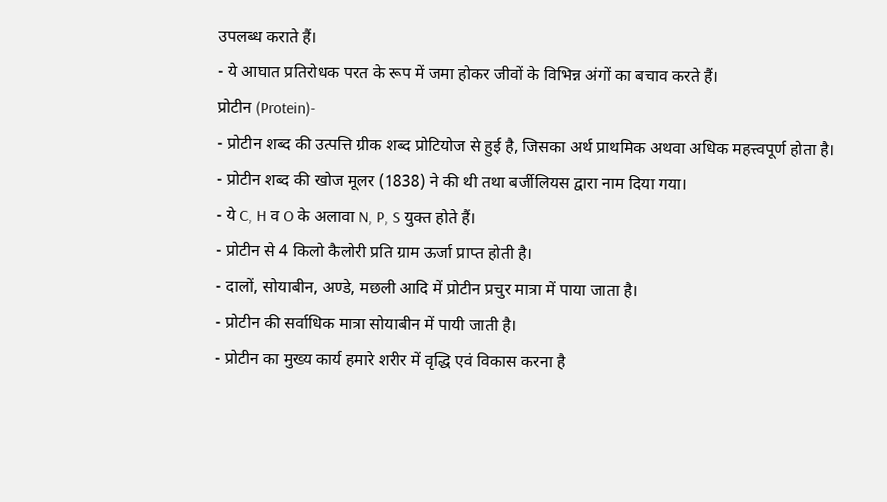उपलब्ध कराते हैं।
- ये आघात प्रतिरोधक परत के रूप में जमा होकर जीवों के विभिन्न अंगों का बचाव करते हैं।
प्रोटीन (Protein)-
- प्रोटीन शब्द की उत्पत्ति ग्रीक शब्द प्रोटियोज से हुई है, जिसका अर्थ प्राथमिक अथवा अधिक महत्त्वपूर्ण होता है।
- प्रोटीन शब्द की खोज मूलर (1838) ने की थी तथा बर्जीलियस द्वारा नाम दिया गया।
- ये C, H व O के अलावा N, P, S युक्त होते हैं।
- प्रोटीन से 4 किलो कैलोरी प्रति ग्राम ऊर्जा प्राप्त होती है।
- दालों, सोयाबीन, अण्डे, मछली आदि में प्रोटीन प्रचुर मात्रा में पाया जाता है।
- प्रोटीन की सर्वाधिक मात्रा सोयाबीन में पायी जाती है।
- प्रोटीन का मुख्य कार्य हमारे शरीर में वृद्धि एवं विकास करना है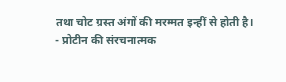तथा चोट ग्रस्त अंगों की मरम्मत इन्हीं से होती है।
- प्रोटीन की संरचनात्मक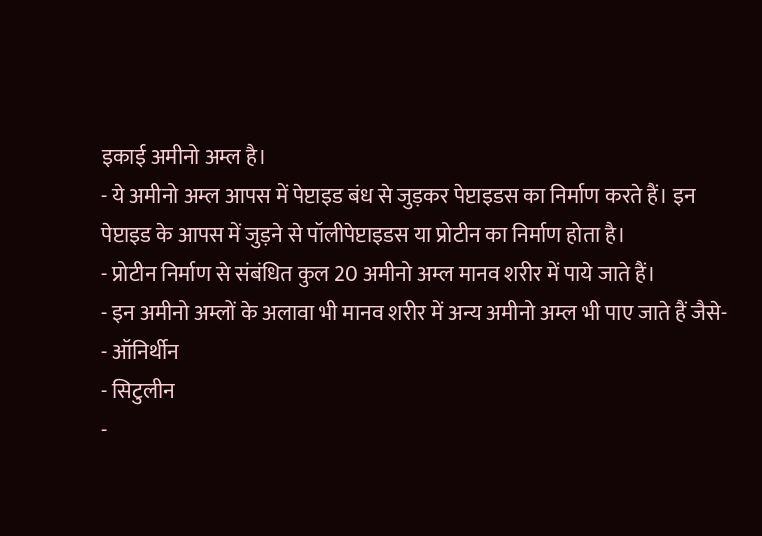इकाई अमीनो अम्ल है।
- ये अमीनो अम्ल आपस में पेप्टाइड बंध से जुड़कर पेप्टाइडस का निर्माण करते हैं। इन पेप्टाइड के आपस में जुड़ने से पॉलीपेप्टाइडस या प्रोटीन का निर्माण होता है।
- प्रोटीन निर्माण से संबंधित कुल 20 अमीनो अम्ल मानव शरीर में पाये जाते हैं।
- इन अमीनो अम्लों के अलावा भी मानव शरीर में अन्य अमीनो अम्ल भी पाए जाते हैं जैसे-
- ऑनिर्थीन
- सिटुलीन
-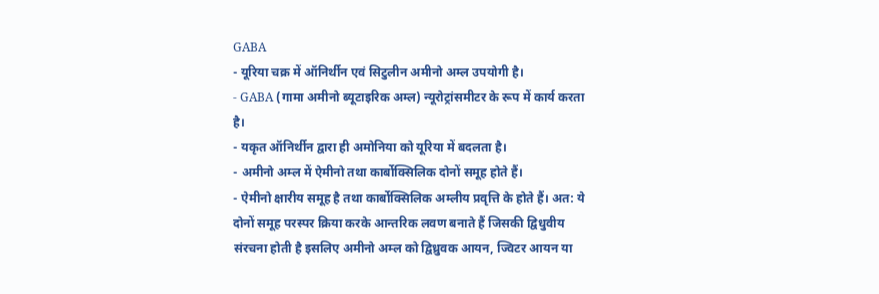GABA
- यूरिया चक्र में ऑनिर्थीन एवं सिटुलीन अमीनो अम्ल उपयोगी है।
- GABA (गामा अमीनो ब्यूटाइरिक अम्ल) न्यूरोट्रांसमीटर के रूप में कार्य करता है।
- यकृत ऑनिर्थीन द्वारा ही अमोनिया को यूरिया में बदलता है।
- अमीनो अम्ल में ऐमीनो तथा कार्बोक्सिलिक दोनों समूह होते हैं।
- ऐमीनो क्षारीय समूह है तथा कार्बोक्सिलिक अम्लीय प्रवृत्ति के होते हैं। अत: ये दोनों समूह परस्पर क्रिया करके आन्तरिक लवण बनाते हैं जिसकी द्विधुवीय संरचना होती है इसलिए अमीनो अम्ल को द्विध्रुवक आयन, ज्विटर आयन या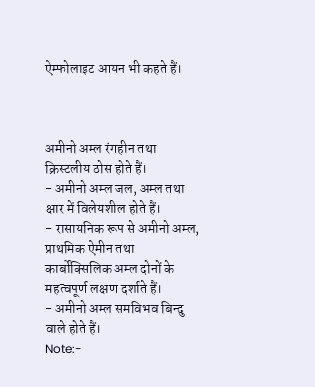ऐम्फोलाइट आयन भी कहते हैं।



अमीनो अम्ल रंगहीन तथा क्रिस्टलीय ठोस होते हैं।
- अमीनो अम्ल जल, अम्ल तथा क्षार में विलेयशील होते हैं।
- रासायनिक रूप से अमीनो अम्ल, प्राथमिक ऐमीन तथा कार्बोक्सिलिक अम्ल दोनों के महत्वपूर्ण लक्षण दर्शाते हैं।
- अमीनो अम्ल समविभव बिन्दु वाले होते हैं।
Note:-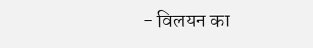- विलयन का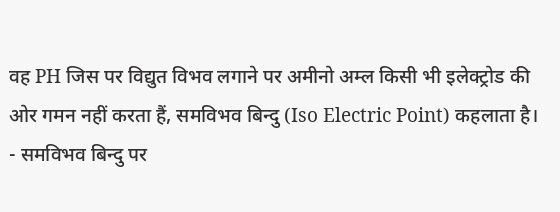वह PH जिस पर विद्युत विभव लगाने पर अमीनो अम्ल किसी भी इलेक्ट्रोड की ओर गमन नहीं करता हैं, समविभव बिन्दु (Iso Electric Point) कहलाता है।
- समविभव बिन्दु पर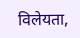विलेयता,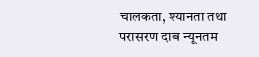चालकता, श्यानता तथा परासरण दाब न्यूनतम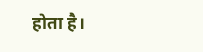होता है।